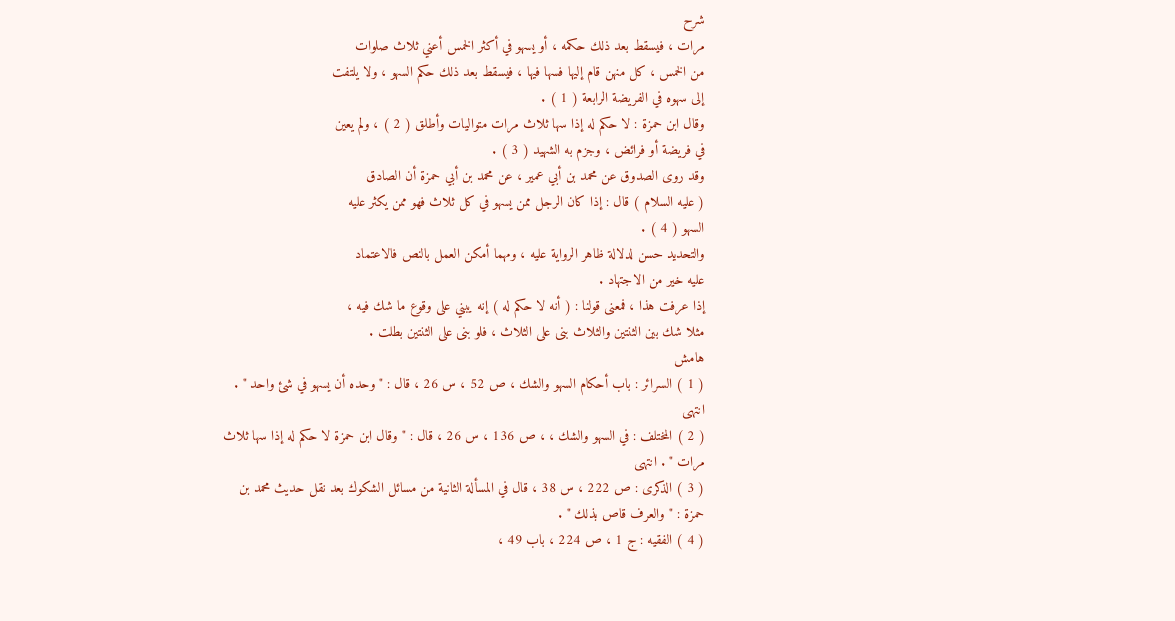شرح
مرات ، فيسقط بعد ذلك حكمه ، أو يسهو في أكثر الخمس أعني ثلاث صلوات
من الخمس ، كل منهن قام إليها فسها فيها ، فيسقط بعد ذلك حكم السهو ، ولا يلتفت
إلى سهوه في الفريضة الرابعة ( 1 ) .
وقال ابن حمزة : لا حكم له إذا سها ثلاث مرات متواليات وأطلق ( 2 ) ، ولم يعين
في فريضة أو فرائض ، وجزم به الشهيد ( 3 ) .
وقد روى الصدوق عن محمد بن أبي عمير ، عن محمد بن أبي حمزة أن الصادق
( عليه السلام ) قال : إذا كان الرجل ممن يسهو في كل ثلاث فهو ممن يكثر عليه
السهو ( 4 ) .
والتحديد حسن لدلالة ظاهر الرواية عليه ، ومهما أمكن العمل بالنص فالاعتماد
عليه خير من الاجتهاد .
إذا عرفت هذا ، فمعنى قولنا : ( أنه لا حكم له ) إنه يبني على وقوع ما شك فيه ،
مثلا شك بين الثنتين والثلاث بنى على الثلاث ، فلو بنى على الثنتين بطلت .
هامش
( 1 ) السرائر : باب أحكام السهو والشك ، ص 52 ، س 26 ، قال : " وحده أن يسهو في شئ واحد " .
انتهى
( 2 ) المختلف : في السهو والشك ، ، ص 136 ، س 26 ، قال : " وقال ابن حمزة لا حكم له إذا سها ثلاث
مرات " . انتهى
( 3 ) الذكرى : ص 222 ، س 38 ، قال في المسألة الثانية من مسائل الشكوك بعد نقل حديث محمد بن
حمزة : " والعرف قاص بذلك " .
( 4 ) الفقيه : ج 1 ، ص 224 ، باب 49 ،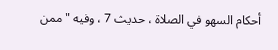أحكام السهو في الصلاة ، حديث 7 ، وفيه " ممن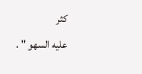كثر
عليه السهو " .